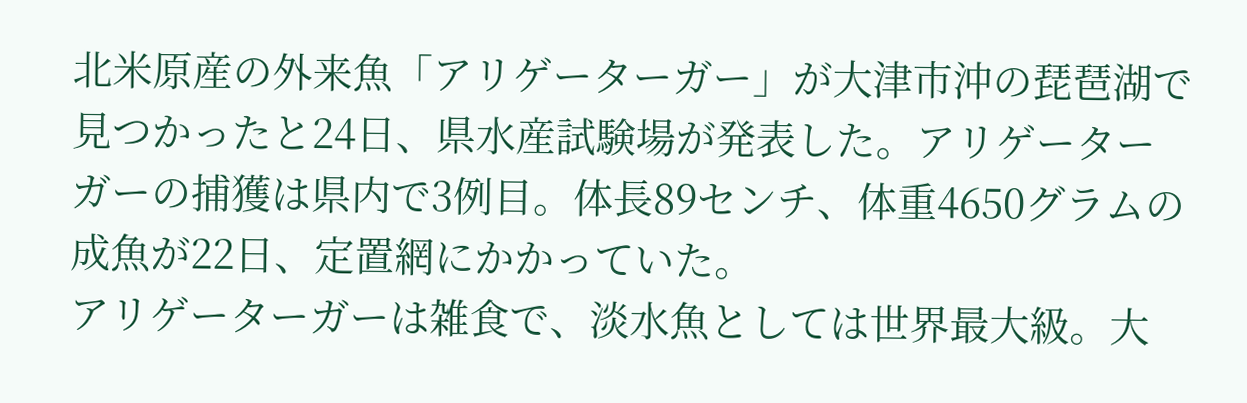北米原産の外来魚「アリゲーターガー」が大津市沖の琵琶湖で見つかったと24日、県水産試験場が発表した。アリゲーターガーの捕獲は県内で3例目。体長89センチ、体重4650グラムの成魚が22日、定置網にかかっていた。
アリゲーターガーは雑食で、淡水魚としては世界最大級。大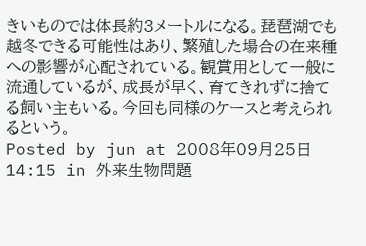きいものでは体長約3メートルになる。琵琶湖でも越冬できる可能性はあり、繁殖した場合の在来種への影響が心配されている。観賞用として一般に流通しているが、成長が早く、育てきれずに捨てる飼い主もいる。今回も同様のケースと考えられるという。
Posted by jun at 2008年09月25日 14:15 in 外来生物問題